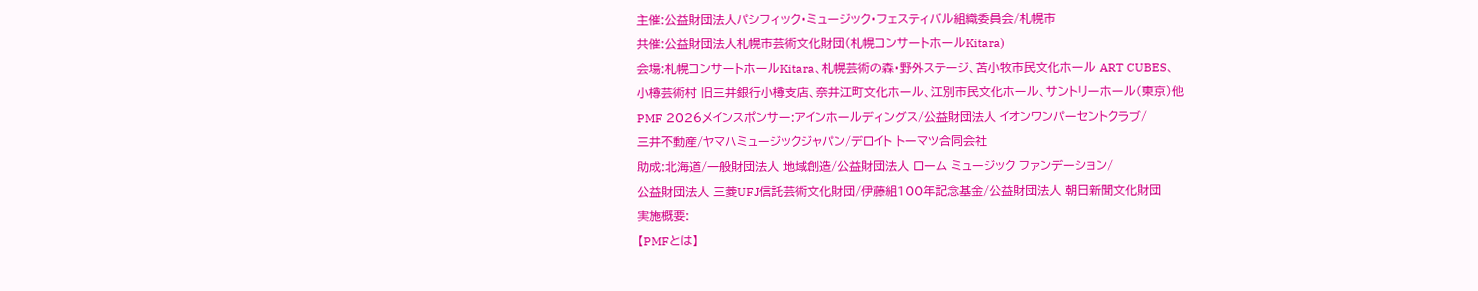主催:公益財団法人パシフィック・ミュージック・フェスティバル組織委員会/札幌市
共催:公益財団法人札幌市芸術文化財団(札幌コンサートホールKitara)
会場:札幌コンサートホールKitara、札幌芸術の森・野外ステージ、苫小牧市民文化ホール ART CUBES、
小樽芸術村 旧三井銀行小樽支店、奈井江町文化ホール、江別市民文化ホール、サントリーホール(東京)他
PMF 2026メインスポンサー:アインホールディングス/公益財団法人 イオンワンパーセントクラブ/
三井不動産/ヤマハミュージックジャパン/デロイト トーマツ合同会社
助成:北海道/一般財団法人 地域創造/公益財団法人 ローム ミュージック ファンデーション/
公益財団法人 三菱UFJ信託芸術文化財団/伊藤組100年記念基金/公益財団法人 朝日新聞文化財団
実施概要:
【PMFとは】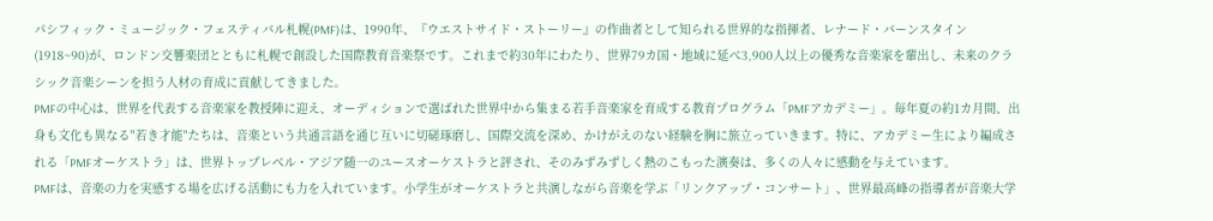パシフィック・ミュージック・フェスティバル札幌(PMF)は、1990年、『ウエストサイド・ストーリー』の作曲者として知られる世界的な指揮者、レナード・バーンスタイン(1918~90)が、ロンドン交響楽団とともに札幌で創設した国際教育音楽祭です。これまで約30年にわたり、世界79カ国・地域に延べ3,900人以上の優秀な音楽家を輩出し、未来のクラシック音楽シーンを担う人材の育成に貢献してきました。
PMFの中心は、世界を代表する音楽家を教授陣に迎え、オーディションで選ばれた世界中から集まる若手音楽家を育成する教育プログラム「PMFアカデミー」。毎年夏の約1カ月間、出身も文化も異なる"若き才能"たちは、音楽という共通言語を通じ互いに切磋琢磨し、国際交流を深め、かけがえのない経験を胸に旅立っていきます。特に、アカデミー生により編成される「PMFオーケストラ」は、世界トップレベル・アジア随一のユースオーケストラと評され、そのみずみずしく熱のこもった演奏は、多くの人々に感動を与えています。
PMFは、音楽の力を実感する場を広げる活動にも力を入れています。小学生がオーケストラと共演しながら音楽を学ぶ「リンクアップ・コンサート」、世界最高峰の指導者が音楽大学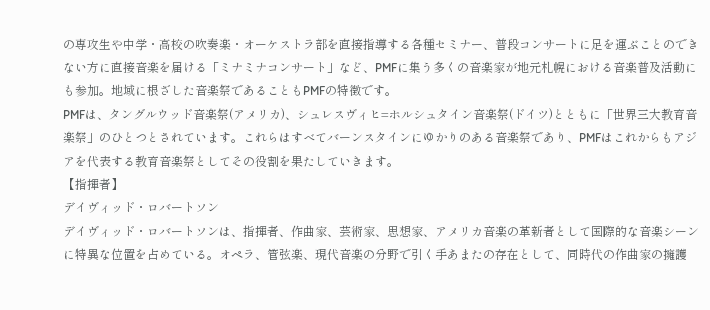の専攻生や中学・高校の吹奏楽・オーケストラ部を直接指導する各種セミナー、普段コンサートに足を運ぶことのできない方に直接音楽を届ける「ミナミナコンサート」など、PMFに集う多くの音楽家が地元札幌における音楽普及活動にも参加。地域に根ざした音楽祭であることもPMFの特徴です。
PMFは、タングルウッド音楽祭(アメリカ)、シュレスヴィヒ=ホルシュタイン音楽祭(ドイツ)とともに「世界三大教育音楽祭」のひとつとされています。これらはすべてバーンスタインにゆかりのある音楽祭であり、PMFはこれからもアジアを代表する教育音楽祭としてその役割を果たしていきます。
【指揮者】
デイヴィッド・ロバートソン
デイヴィッド・ロバートソンは、指揮者、作曲家、芸術家、思想家、アメリカ音楽の革新者として国際的な音楽シーンに特異な位置を占めている。オペラ、管弦楽、現代音楽の分野で引く手あまたの存在として、同時代の作曲家の擁護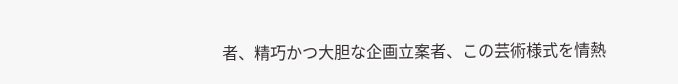者、精巧かつ大胆な企画立案者、この芸術様式を情熱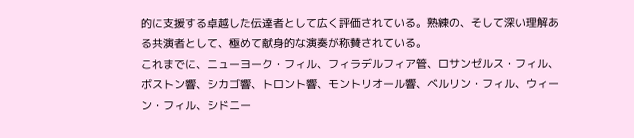的に支援する卓越した伝達者として広く評価されている。熟練の、そして深い理解ある共演者として、極めて献身的な演奏が称賛されている。
これまでに、ニューヨーク・フィル、フィラデルフィア管、ロサンゼルス・フィル、ボストン響、シカゴ響、トロント響、モントリオール響、ベルリン・フィル、ウィーン・フィル、シドニー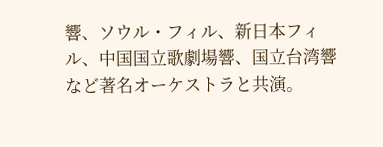響、ソウル・フィル、新日本フィル、中国国立歌劇場響、国立台湾響など著名オーケストラと共演。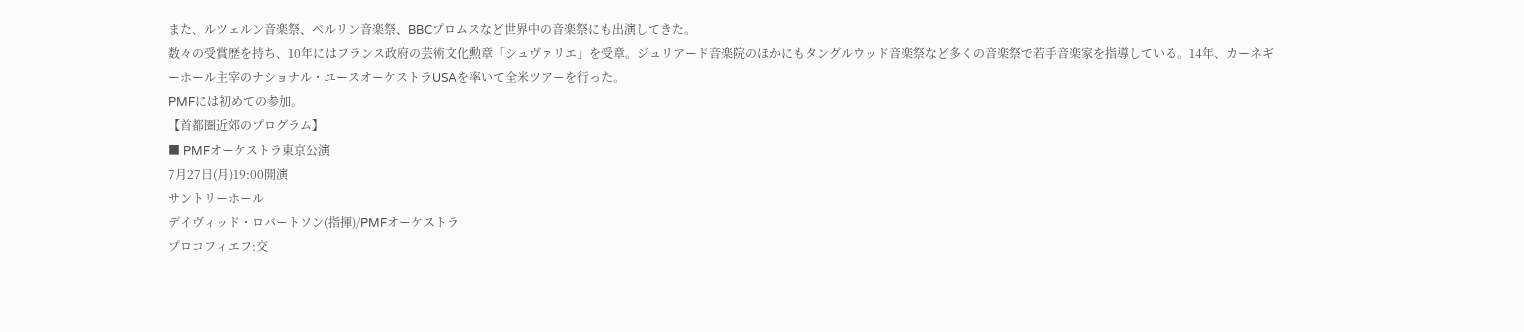また、ルツェルン音楽祭、ベルリン音楽祭、BBCプロムスなど世界中の音楽祭にも出演してきた。
数々の受賞歴を持ち、10年にはフランス政府の芸術文化勲章「シュヴァリエ」を受章。ジュリアード音楽院のほかにもタングルウッド音楽祭など多くの音楽祭で若手音楽家を指導している。14年、カーネギーホール主宰のナショナル・ユースオーケストラUSAを率いて全米ツアーを行った。
PMFには初めての参加。
【首都圏近郊のプログラム】
■ PMFオーケストラ東京公演
7月27日(月)19:00開演
サントリーホール
デイヴィッド・ロバートソン(指揮)/PMFオーケストラ
プロコフィエフ:交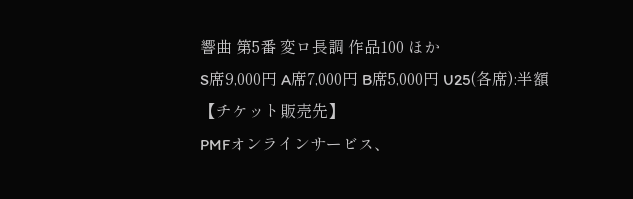響曲 第5番 変ロ長調 作品100 ほか
S席9,000円 A席7,000円 B席5,000円 U25(各席):半額
【チケット販売先】
PMFオンラインサービス、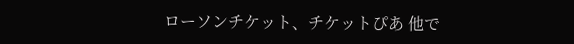ローソンチケット、チケットぴあ 他で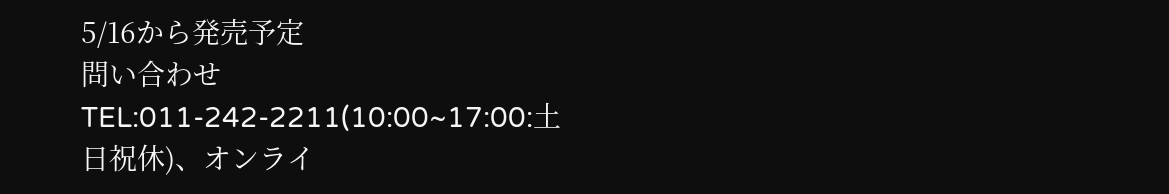5/16から発売予定
問い合わせTEL:011-242-2211(10:00~17:00:土日祝休)、オンライ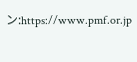ン:https://www.pmf.or.jp